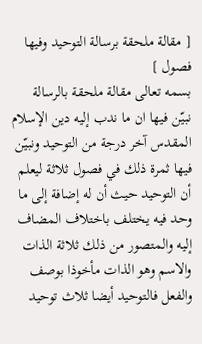[ مقالة ملحقة برسالة التوحيد وفيها فصول ]
بسمه تعالى مقالة ملحقة بالرسالة نبيّن فيها ان ما ندب إليه دين الإسلام المقدس آخر درجة من التوحيد ونبيّن فيها ثمرة ذلك في فصول ثلاثة ليعلم أن التوحيد حيث أن له إضافة إلى ما وحد فيه يختلف باختلاف المضاف إليه والمتصور من ذلك ثلاثة الذات والاسم وهو الذات مأخوذا بوصف والفعل فالتوحيد أيضا ثلاث توحيد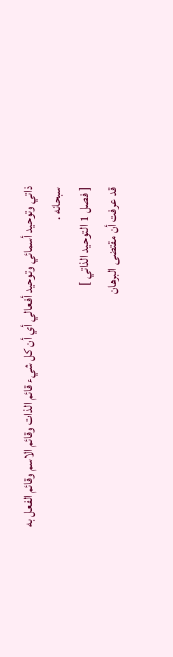ذاتي وتوحيد أسمائي وتوحيد أفعالي أي أن كل شيء قائم الذات وقائم الاسم وقائم الفعل به سبحانه .
[ فصل 1 التوحيد الذاتي ]
قد عرفت أن مقتضى البرهان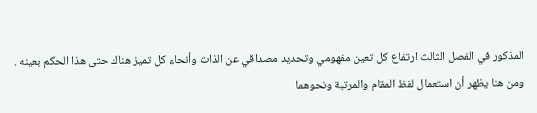المذكور في الفصل الثالث ارتفاع كل تعين مفهومي وتحديد مصداقي عن الذات وأنحاء كل تميز هناك حتى هذا الحكم بعينه .
ومن هنا يظهر أن استعمال لفظ المقام والمرتبة ونحوهما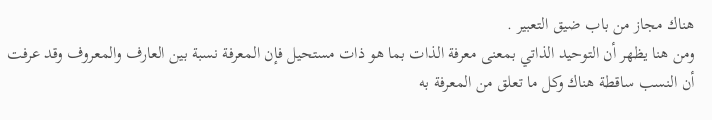هناك مجاز من باب ضيق التعبير .
ومن هنا يظهر أن التوحيد الذاتي بمعنى معرفة الذات بما هو ذات مستحيل فإن المعرفة نسبة بين العارف والمعروف وقد عرفت أن النسب ساقطة هناك وكل ما تعلق من المعرفة به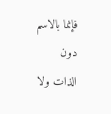فإنما بالاسم دون الذات ولا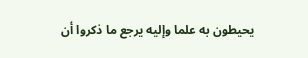يحيطون به علما وإليه يرجع ما ذكروا أن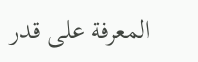المعرفة على قدر